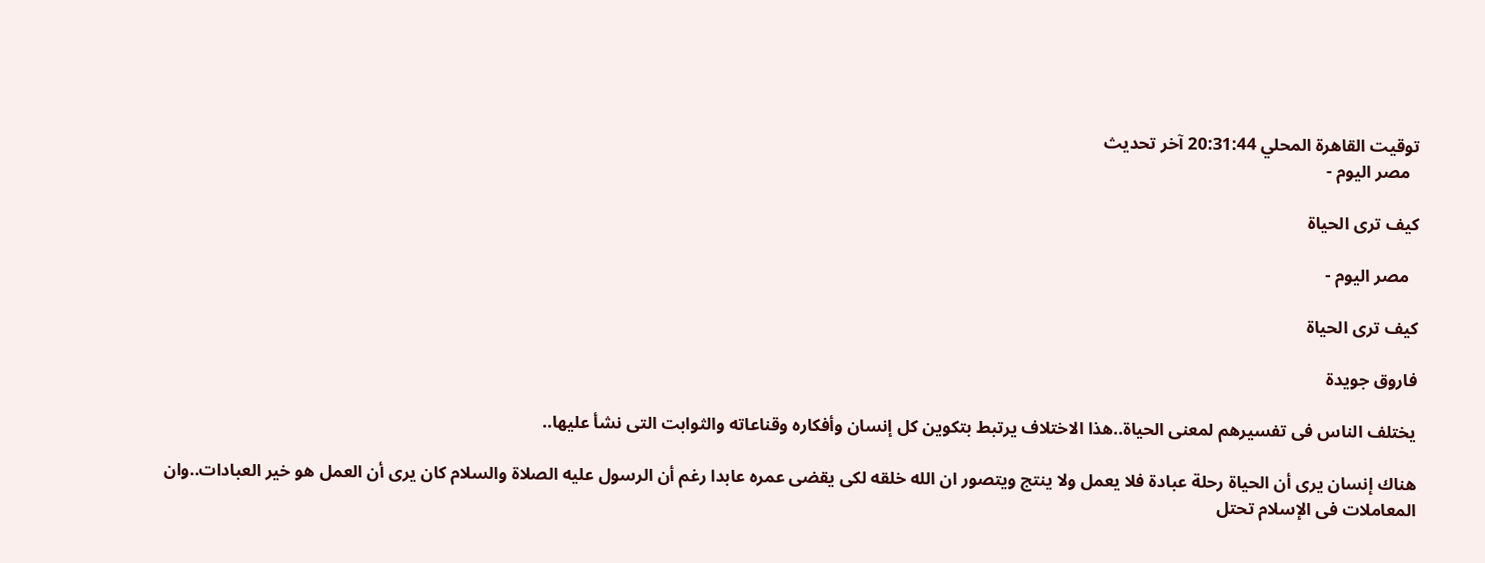توقيت القاهرة المحلي 20:31:44 آخر تحديث
  مصر اليوم -

كيف ترى الحياة

  مصر اليوم -

كيف ترى الحياة

فاروق جويدة

يختلف الناس فى تفسيرهم لمعنى الحياة..هذا الاختلاف يرتبط بتكوين كل إنسان وأفكاره وقناعاته والثوابت التى نشأ عليها..

هناك إنسان يرى أن الحياة رحلة عبادة فلا يعمل ولا ينتج ويتصور ان الله خلقه لكى يقضى عمره عابدا رغم أن الرسول عليه الصلاة والسلام كان يرى أن العمل هو خير العبادات..وان المعاملات فى الإسلام تحتل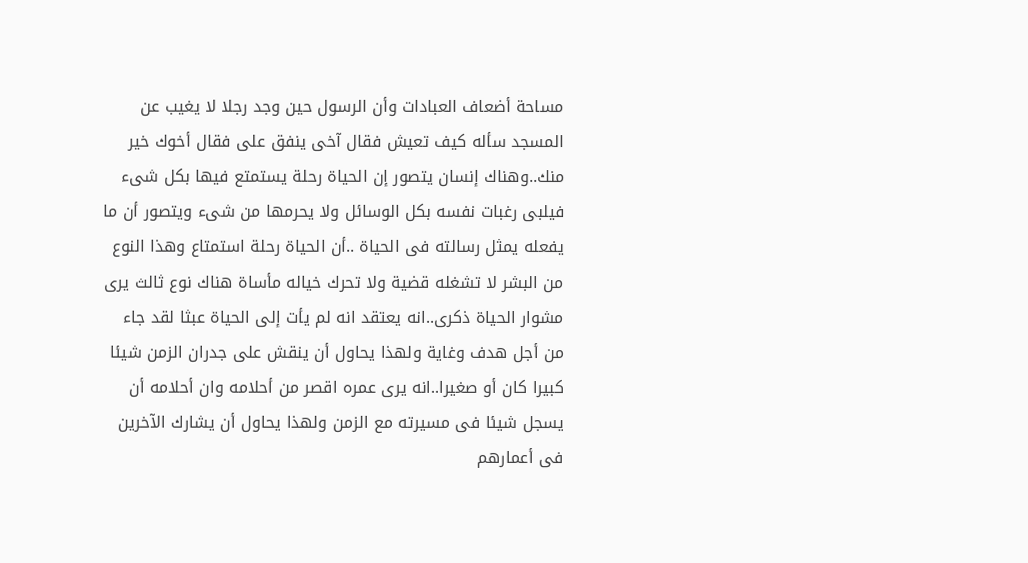مساحة أضعاف العبادات وأن الرسول حين وجد رجلا لا يغيب عن المسجد سأله كيف تعيش فقال آخى ينفق على فقال أخوك خير منك..وهناك إنسان يتصور إن الحياة رحلة يستمتع فيها بكل شىء فيلبى رغبات نفسه بكل الوسائل ولا يحرمها من شىء ويتصور أن ما يفعله يمثل رسالته فى الحياة ..أن الحياة رحلة استمتاع وهذا النوع من البشر لا تشغله قضية ولا تحرك خياله مأساة هناك نوع ثالث يرى مشوار الحياة ذكرى..انه يعتقد انه لم يأت إلى الحياة عبثا لقد جاء من أجل هدف وغاية ولهذا يحاول أن ينقش على جدران الزمن شيئا كبيرا كان أو صغيرا..انه يرى عمره اقصر من أحلامه وان أحلامه أن يسجل شيئا فى مسيرته مع الزمن ولهذا يحاول أن يشارك الآخرين فى أعمارهم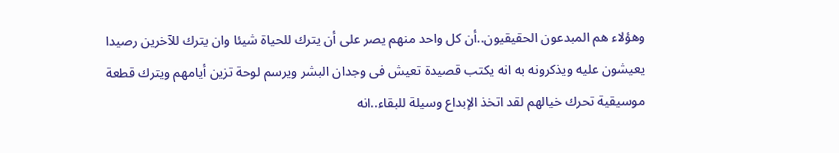وهؤلاء هم المبدعون الحقيقيون..أن كل واحد منهم يصر على أن يترك للحياة شيئا وان يترك للآخرين رصيدا يعيشون عليه ويذكرونه به انه يكتب قصيدة تعيش فى وجدان البشر ويرسم لوحة تزين أيامهم ويترك قطعة موسيقية تحرك خيالهم لقد اتخذ الإبداع وسيلة للبقاء..انه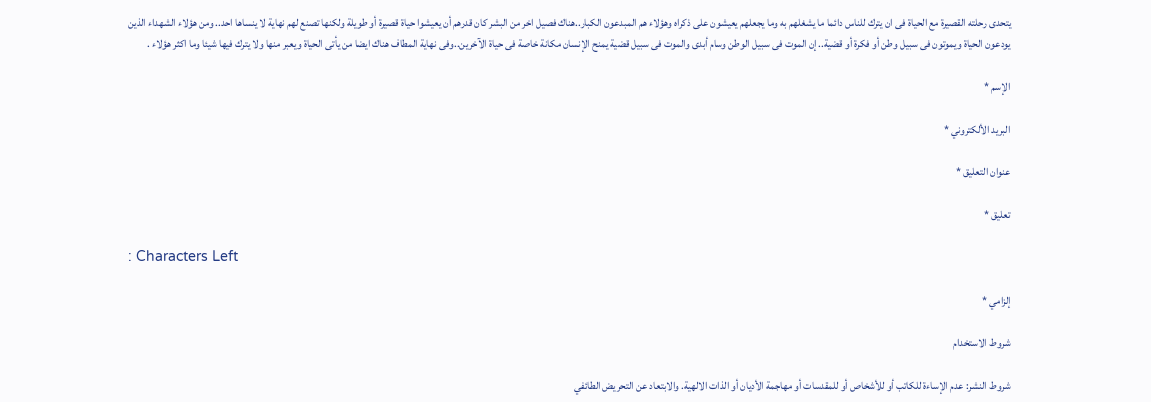يتحدى رحلته القصيرة مع الحياة فى ان يترك للناس دائما ما يشغلهم به وما يجعلهم يعيشون على ذكراه وهؤلاء هم المبدعون الكبار..هناك فصيل اخر من البشر كان قدرهم أن يعيشوا حياة قصيرة أو طويلة ولكنها تصنع لهم نهاية لا ينساها احد.. ومن هؤلاء الشهداء الذين يودعون الحياة ويموتون فى سبيل وطن أو فكرة أو قضية.. إن الموت فى سبيل الوطن وسام أبدى والموت فى سبيل قضية يمنح الإنسان مكانة خاصة فى حياة الآخرين..وفى نهاية المطاف هناك ايضا من يأتى الحياة ويعبر منها ولا يترك فيها شيئا وما اكثر هؤلاء .

الإسم *

البريد الألكتروني *

عنوان التعليق *

تعليق *

: Characters Left

إلزامي *

شروط الاستخدام

شروط النشر: عدم الإساءة للكاتب أو للأشخاص أو للمقدسات أو مهاجمة الأديان أو الذات الالهية. والابتعاد عن التحريض الطائفي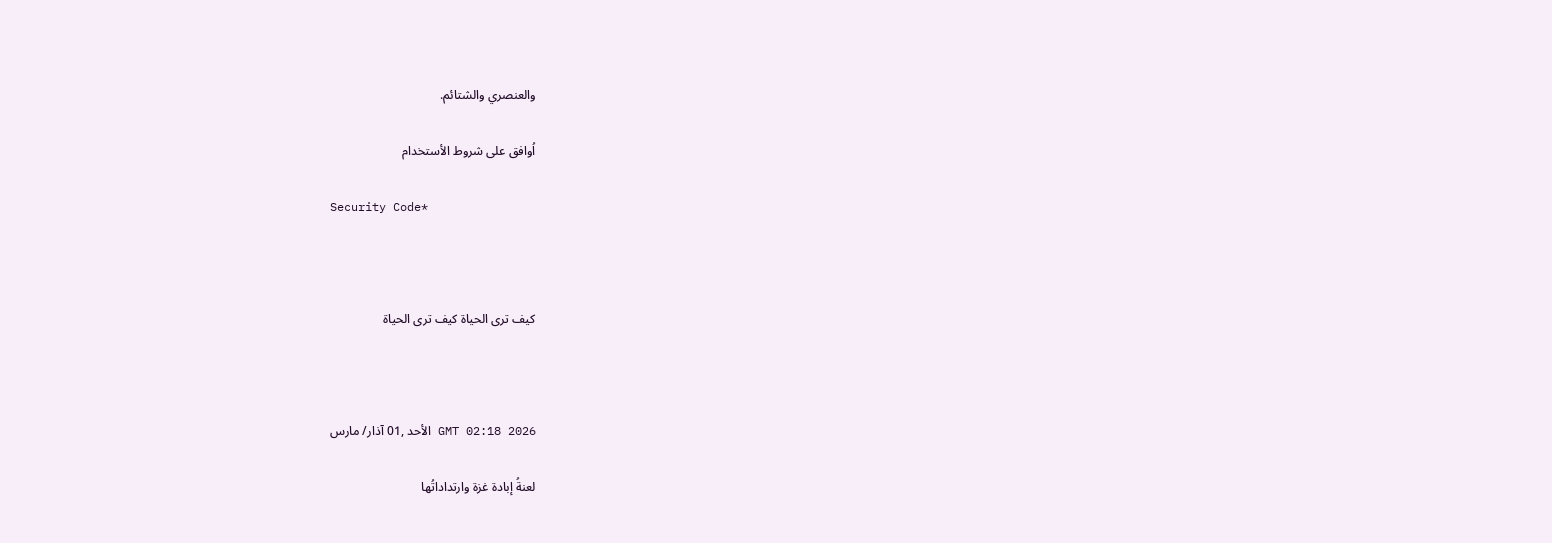والعنصري والشتائم.

اُوافق على شروط الأستخدام

Security Code*



كيف ترى الحياة كيف ترى الحياة



GMT 02:18 2026 الأحد ,01 آذار/ مارس

لعنةُ إبادة غزة وارتداداتُها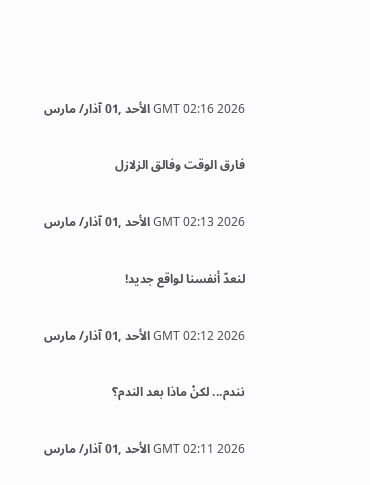GMT 02:16 2026 الأحد ,01 آذار/ مارس

فارق الوقت وفالق الزلازل

GMT 02:13 2026 الأحد ,01 آذار/ مارس

لنعدّ أنفسنا لواقع جديد!

GMT 02:12 2026 الأحد ,01 آذار/ مارس

نندم... لكنْ ماذا بعد الندم؟

GMT 02:11 2026 الأحد ,01 آذار/ مارس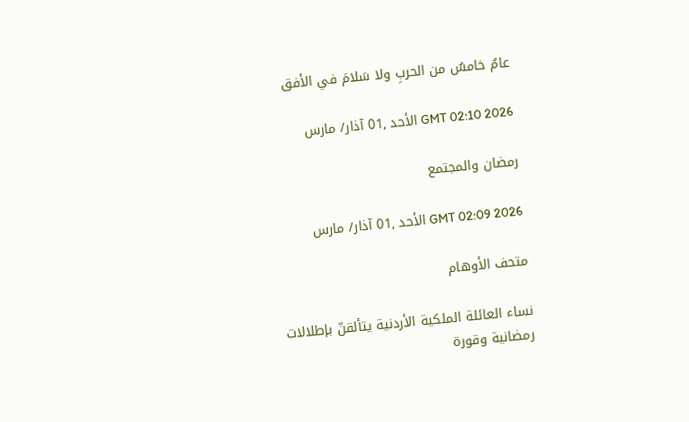عامٌ خامسٌ من الحربِ ولا سَلامَ في الأفق

GMT 02:10 2026 الأحد ,01 آذار/ مارس

رمضان والمجتمع

GMT 02:09 2026 الأحد ,01 آذار/ مارس

متحف الأوهام

نساء العائلة الملكية الأردنية يتألقنّ بإطلالات رمضانية وقورة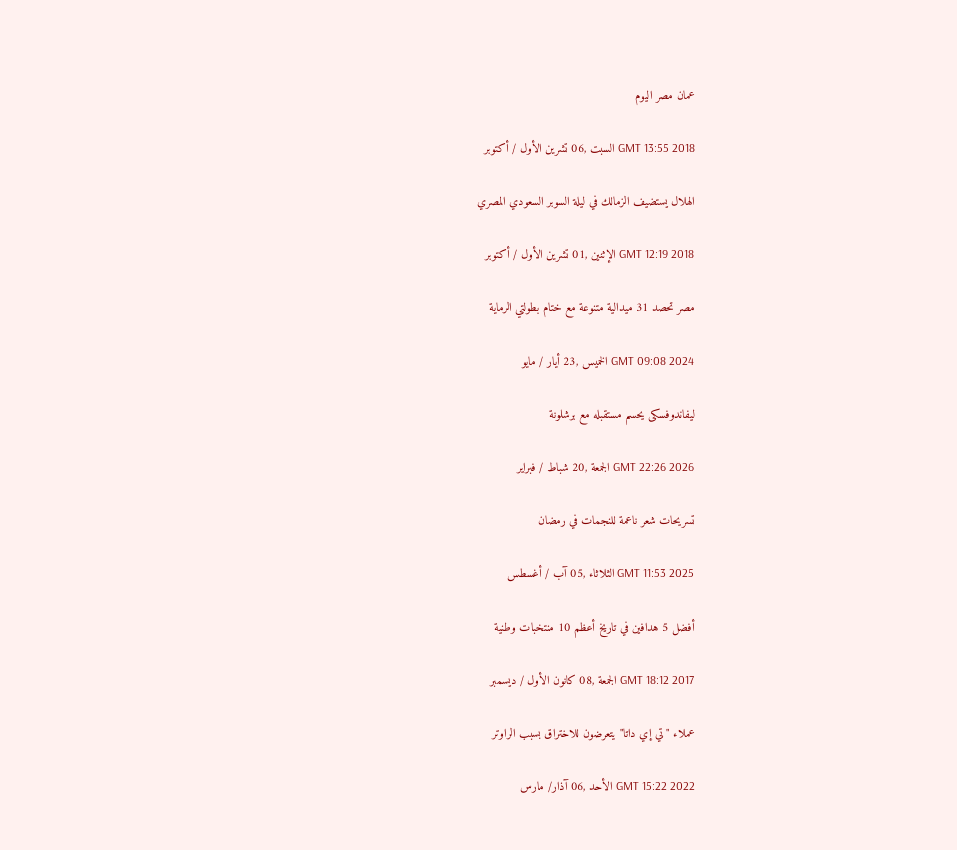عمان مصر اليوم

GMT 13:55 2018 السبت ,06 تشرين الأول / أكتوبر

الهلال يستضيف الزمالك في ليلة السوبر السعودي المصري

GMT 12:19 2018 الإثنين ,01 تشرين الأول / أكتوبر

مصر تحصد 31 ميدالية متنوعة مع ختام بطولتي الرماية

GMT 09:08 2024 الخميس ,23 أيار / مايو

ليفاندوفسكى يحسم مستقبله مع برشلونة

GMT 22:26 2026 الجمعة ,20 شباط / فبراير

تسريحات شعر ناعمة للنجمات في رمضان

GMT 11:53 2025 الثلاثاء ,05 آب / أغسطس

أفضل 5 هدافين في تاريخ أعظم 10 منتخبات وطنية

GMT 18:12 2017 الجمعة ,08 كانون الأول / ديسمبر

عملاء "تي إي داتا" يتعرضون للاختراق بسبب الراوتر

GMT 15:22 2022 الأحد ,06 آذار/ مارس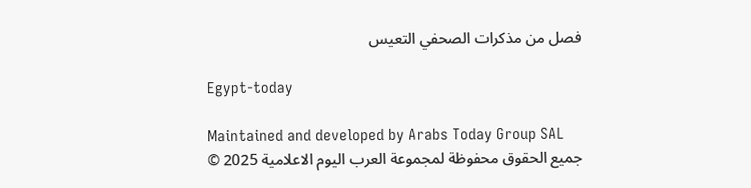فصل من مذكرات الصحفي التعيس

Egypt-today

Maintained and developed by Arabs Today Group SAL
جميع الحقوق محفوظة لمجموعة العرب اليوم الاعلامية 2025 ©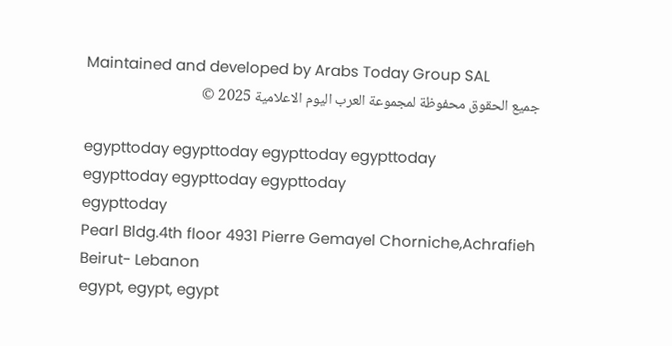Maintained and developed by Arabs Today Group SAL
جميع الحقوق محفوظة لمجموعة العرب اليوم الاعلامية 2025 ©

egypttoday egypttoday egypttoday egypttoday
egypttoday egypttoday egypttoday
egypttoday
Pearl Bldg.4th floor 4931 Pierre Gemayel Chorniche,Achrafieh Beirut- Lebanon
egypt, egypt, egypt